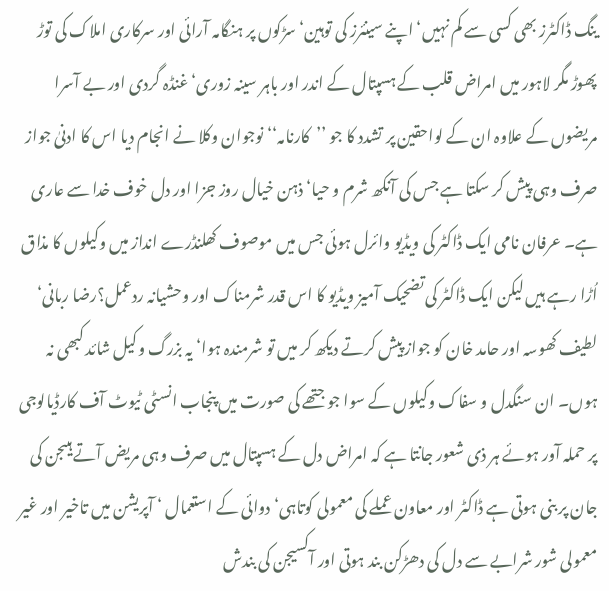ینگ ڈاکٹرز بھی کسی سے کم نہیں‘ اپنے سینئرز کی توہین‘ سڑکوں پر ہنگامہ آرائی اور سرکاری املاک کی توڑ پھوڑ مگر لاہور میں امراض قلب کے ہسپتال کے اندر اور باہر سینہ زوری‘ غنڈہ گردی اور بے آسرا مریضوں کے علاوہ ان کے لواحقین پر تشدد کا جو ’’کارنامہ‘‘ نوجوان وکلا نے انجام دیا اس کا ادنیٰ جواز صرف وہی پیش کر سکتا ہے جس کی آنکھ شرم و حیا‘ ذہن خیال روز جزا اور دل خوف خدا سے عاری ہے۔ عرفان نامی ایک ڈاکٹر کی ویڈیو وائرل ہوئی جس میں موصوف کھلنڈرے انداز میں وکیلوں کا مذاق اُڑا رہے ہیں لیکن ایک ڈاکٹر کی تضحیک آمیز ویڈیو کا اس قدر شرمناک اور وحشیانہ ردعمل؟رضا ربانی‘ لطیف کھوسہ اور حامد خان کو جواز پیش کرتے دیکھ کر میں تو شرمندہ ہوا‘ یہ بزرگ وکیل شائد کبھی نہ ہوں۔ ان سنگدل و سفاک وکیلوں کے سوا جو جتھے کی صورت میں پنجاب انسٹی ٹیوٹ آف کارڈیالوجی پر حملہ آور ہوئے ہر ذی شعور جانتا ہے کہ امراض دل کے ہسپتال میں صرف وہی مریض آتے ہیںجن کی جان پر بنی ہوتی ہے ڈاکٹر اور معاون عملے کی معمولی کوتاہی‘ دوائی کے استعمال ‘ آپریشن میں تاخیر اور غیر معمولی شور شرابے سے دل کی دھڑکن بند ہوتی اور آکسیجن کی بندش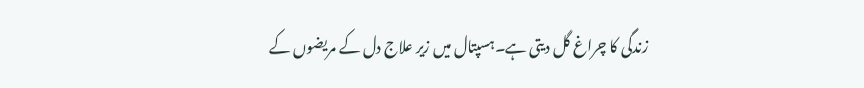زندگی کا چراغ گل دیتی ہے۔ہسپتال میں زیر علاج دل کے مریضوں کے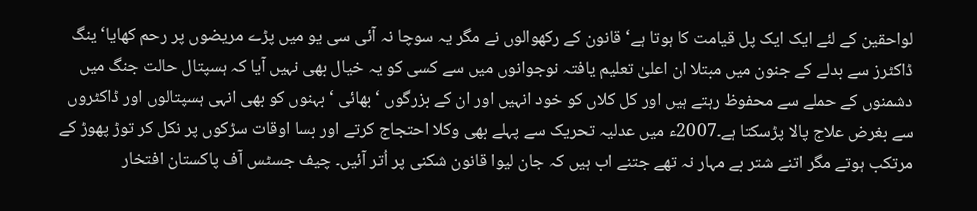لواحقین کے لئے ایک ایک پل قیامت کا ہوتا ہے‘ قانون کے رکھوالوں نے مگر یہ سوچا نہ آئی سی یو میں پڑے مریضوں پر رحم کھایا‘ ینگ ڈاکٹرز سے بدلے کے جنون میں مبتلا ان اعلیٰ تعلیم یافتہ نوجوانوں میں سے کسی کو یہ خیال بھی نہیں آیا کہ ہسپتال حالت جنگ میں دشمنوں کے حملے سے محفوظ رہتے ہیں اور کل کلاں کو خود انہیں اور ان کے بزرگوں ‘ بھائی ‘ بہنوں کو بھی انہی ہسپتالوں اور ڈاکٹروں سے بغرض علاج پالا پڑسکتا ہے۔2007ء میں عدلیہ تحریک سے پہلے بھی وکلا احتجاج کرتے اور بسا اوقات سڑکوں پر نکل کر توڑ پھوڑ کے مرتکب ہوتے مگر اتنے شتر بے مہار نہ تھے جتنے اب ہیں کہ جان لیوا قانون شکنی پر اُتر آئیں۔ چیف جسٹس آف پاکستان افتخار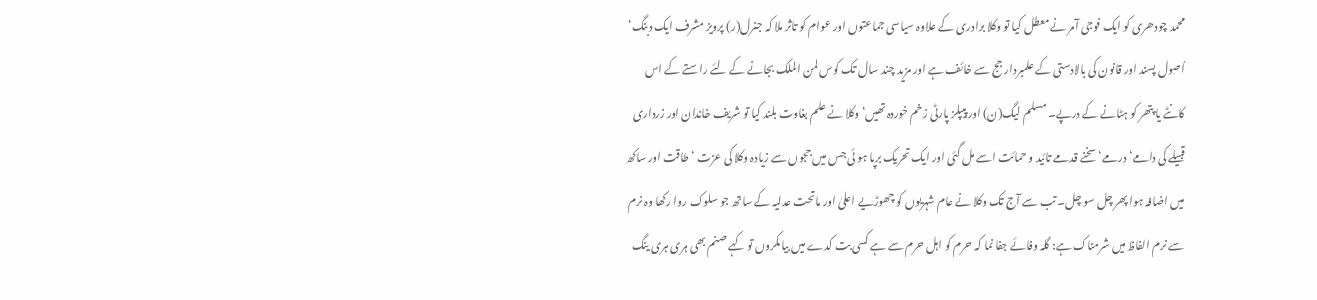محمد چودھری کو ایک فوجی آمر نے معطل کیا تو وکلا برادری کے علاوہ سیاسی جماعتوں اور عوام کو تاثر ملا کہ جنرل(ر) پرویز مشرف ایک دبنگ‘ اُصول پسند اور قانون کی بالادستی کے علمبردار جج سے خائف ہے اور مزید چند سال تک کوس لمن الملک بجانے کے لئے راستے کے اس کانٹے یا پتھر کو ہٹانے کے درپے۔ مسلم لیگ(ن) اور پیپلز پارٹی زخم خوردہ تھیں‘ وکلا نے علم بغاوت بلند کیا تو شریف خاندان اور زرداری قبیلے کی دامے‘ درمے‘ سخنے قدمے تائید و حمائت اسے مل گئی اور ایک تحریک برپا ہو ئی جس میں ججوں سے زیادہ وکلا کی عزت ‘طاقت اور ساکھ میں اضافہ ہوا پھر چل سو چل۔ تب سے آج تک وکلا نے عام شہریوں کو چھوڑیے اعلیٰ اور ماتحت عدلیہ کے ساتھ جو سلوک روا رکھا وہ نرم سے نرم الفاظ میں شرمناک ہے: گلہ وفائے جفا نما کہ حرم کو اہل حرم سے ہے کسی بت کدے میں بیاںکروں تو کہے صنم بھی ہری ہری ینگ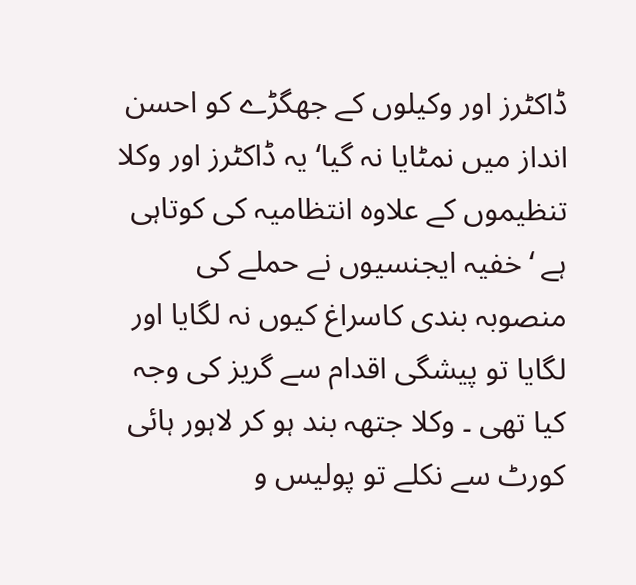ڈاکٹرز اور وکیلوں کے جھگڑے کو احسن انداز میں نمٹایا نہ گیا‘ یہ ڈاکٹرز اور وکلا تنظیموں کے علاوہ انتظامیہ کی کوتاہی ہے ‘خفیہ ایجنسیوں نے حملے کی منصوبہ بندی کاسراغ کیوں نہ لگایا اور لگایا تو پیشگی اقدام سے گریز کی وجہ کیا تھی ۔ وکلا جتھہ بند ہو کر لاہور ہائی کورٹ سے نکلے تو پولیس و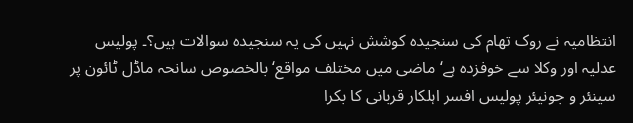انتظامیہ نے روک تھام کی سنجیدہ کوشش نہیں کی یہ سنجیدہ سوالات ہیں؟۔ پولیس عدلیہ اور وکلا سے خوفزدہ ہے‘ ماضی میں مختلف مواقع‘ بالخصوص سانحہ ماڈل ٹائون پر سینئر و جونیئر پولیس افسر اہلکار قربانی کا بکرا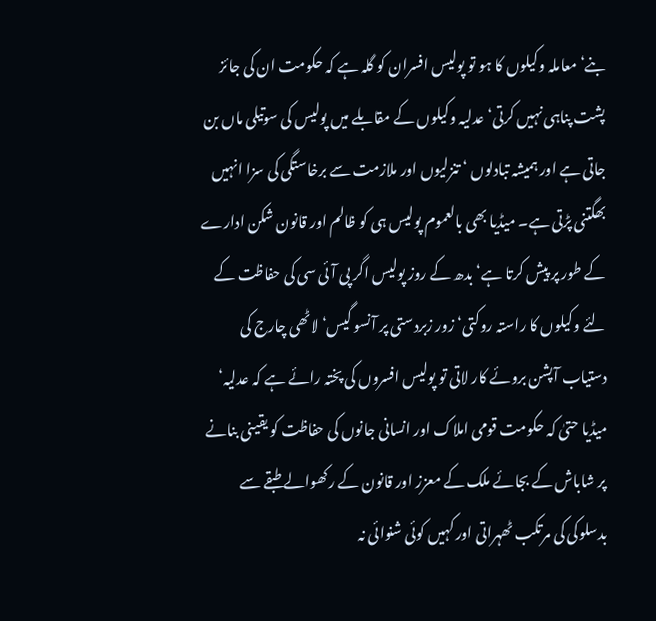بنے‘ معاملہ وکیلوں کا ہو تو پولیس افسران کو گلہ ہے کہ حکومت ان کی جائز پشت پناہی نہیں کرتی‘ عدلیہ وکیلوں کے مقابلے میں پولیس کی سوتیلی ماں بن جاتی ہے اور ہمیشہ تبادلوں ‘ تنزلیوں اور ملازمت سے برخاستگی کی سزا انہیں بھگتنی پڑتی ہے۔ میڈیا بھی بالعموم پولیس ہی کو ظالم اور قانون شکن ادارے کے طور پر پیش کرتا ہے‘ بدھ کے روز پولیس اگر پی آئی سی کی حفاظت کے لئے وکیلوں کا راستہ روکتی‘ زور زبردستی پر آنسو گیس‘ لاٹھی چارج کی دستیاب آپشن بروئے کار لاتی تو پولیس افسروں کی پختہ رائے ہے کہ عدلیہ‘ میڈیا حتیٰ کہ حکومت قومی املاک اور انسانی جانوں کی حفاظت کو یقینی بنانے پر شاباش کے بجائے ملک کے معزز اور قانون کے رکھوالے طبقے سے بدسلوکی کی مرتکب ٹھہراتی اور کہیں کوئی شنوائی نہ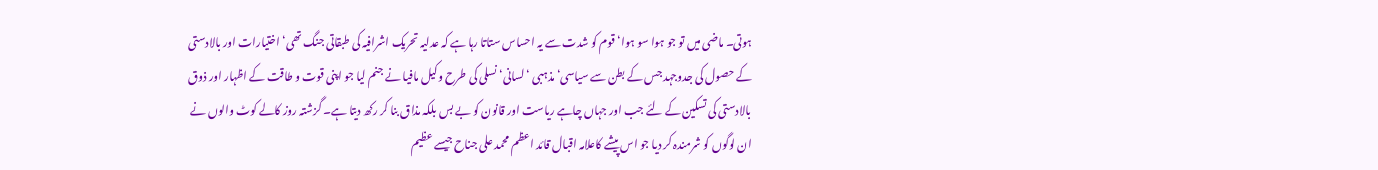ہوتی۔ ماضی میں تو جو ہوا سو ہوا‘ قوم کو شدت سے یہ احساس ستاتا رہا ہے کہ عدلیہ تحریک اشرافیہ کی طبقاتی جنگ تھی‘ اختیارات اور بالادستی کے حصول کی جدوجہد جس کے بطن سے سیاسی‘ مذہبی ‘ لسانی‘ نسلی کی طرح وکیل مافیا نے جنم لیا جو اپنی قوت و طاقت کے اظہار اور ذوق بالادستی کی تسکین کے لئے جب اور جہاں چاہے ریاست اور قانون کو بے بس بلکہ مذاق بنا کر رکھ دیتا ہے۔ گزشتہ روز کالے کوٹ والوں نے ان لوگوں کو شرمندہ کر دیا جو اس پیشے کاعلامہ اقبال قائد اعظم محمد علی جناح جیسے عظیم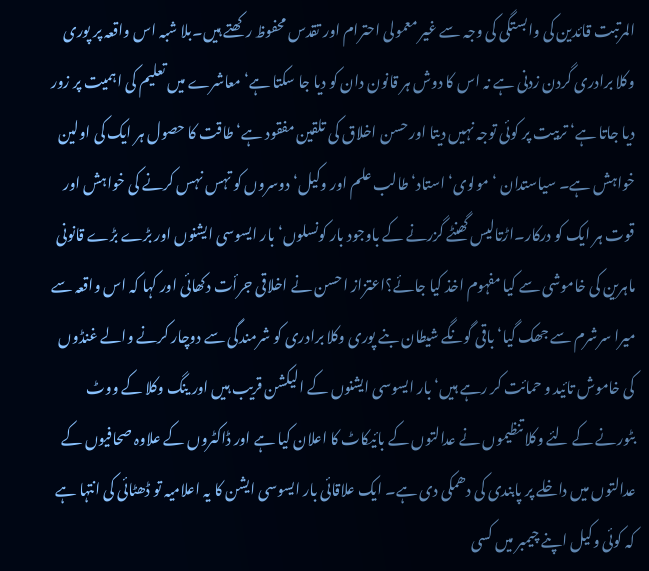المرتبت قائدین کی وابستگی کی وجہ سے غیر معمولی احترام اور تقدس محفوظ رکھتے ہیں۔بلا شبہ اس واقعہ پر پوری وکلا برادری گردن زدنی ہے نہ اس کا دوش ہر قانون دان کو دیا جا سکتا ہے‘ معاشرے میں تعلیم کی اہمیت پر زور دیا جاتا ہے‘ تربیت پر کوئی توجہ نہیں دیتا اور حسن اخلاق کی تلقین مفقود ہے‘ طاقت کا حصول ہر ایک کی اولین خواہش ہے۔ سیاستدان ‘ مولوی‘ استاد‘ طالب علم اور وکیل‘ دوسروں کو تہس نہس کرنے کی خواہش اور قوت ہر ایک کو درکار۔اڑتالیس گھنٹے گزرنے کے باوجود بار کونسلوں‘ بار ایسوسی ایشنوں اور بڑے بڑے قانونی ماہرین کی خاموشی سے کیا مفہوم اخذ کیا جائے؟اعتزاز احسن نے اخلاقی جرأت دکھائی اور کہا کہ اس واقعہ سے میرا سرشرم سے جھک گیا‘ باقی گونگے شیطان بنے پوری وکلا برادری کو شرمندگی سے دوچار کرنے والے غنڈوں کی خاموش تائید و حمائت کر رہے ہیں‘ بار ایسوسی ایشنوں کے الیکشن قریب ہیں اور ینگ وکلا کے ووٹ بٹورنے کے لئے وکلا تنظیموں نے عدالتوں کے بائیکاٹ کا اعلان کیا ہے اور ڈاکٹروں کے علاوہ صحافیوں کے عدالتوں میں داخلے پر پابندی کی دھمکی دی ہے۔ ایک علاقائی بار ایسوسی ایشن کا یہ اعلامیہ تو ڈھٹائی کی انتہا ہے کہ کوئی وکیل اپنے چیمبر میں کسی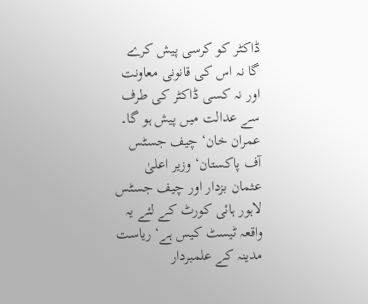ڈاکٹر کو کرسی پیش کرے گا نہ اس کی قانونی معاونت اور نہ کسی ڈاکٹر کی طرف سے عدالت میں پیش ہو گا۔ عمران خان‘ چیف جسٹس آف پاکستان‘ وزیر اعلیٰ عثمان بزدار اور چیف جسٹس لاہور ہائی کورٹ کے لئے یہ واقعہ ٹیسٹ کیس ہے‘ ریاست مدینہ کے علمبردار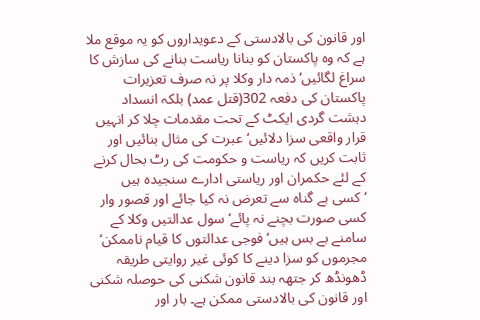اور قانون کی بالادستی کے دعویداروں کو یہ موقع ملا ہے کہ وہ پاکستان کو بنانا ریاست بنانے کی سازش کا سراغ لگائیں‘ذمہ دار وکلا پر نہ صرف تعزیرات پاکستان کی دفعہ 302(قتل عمد) بلکہ انسداد دہشت گردی ایکٹ کے تحت مقدمات چلا کر انہیں قرار واقعی سزا دلائیں‘ عبرت کی مثال بنائیں اور ثابت کریں کہ ریاست و حکومت کی رٹ بحال کرنے کے لئے حکمران اور ریاستی ادارے سنجیدہ ہیں ‘کسی بے گناہ سے تعرض نہ کیا جائے اور قصور وار کسی صورت بچنے نہ پائے‘ سول عدالتیں وکلا کے سامنے بے بس ہیں‘ فوجی عدالتوں کا قیام ناممکن‘ مجرموں کو سزا دینے کا کوئی غیر روایتی طریقہ ڈھونڈھ کر جتھہ بند قانون شکنی کی حوصلہ شکنی اور قانون کی بالادستی ممکن ہے۔ بار اور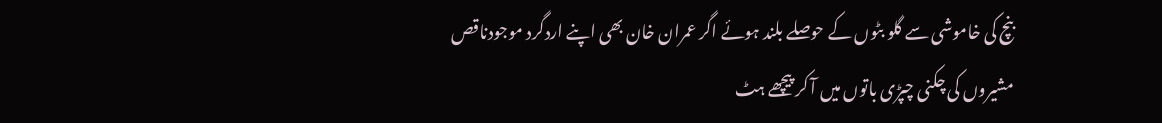بنچ کی خاموشی سے گلو بٹوں کے حوصلے بلند ہوئے اگر عمران خان بھی اپنے اردگرد موجودناقص مشیروں کی چکنی چپڑی باتوں میں آ کر پیچھے ہٹ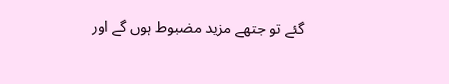گئے تو جتھے مزید مضبوط ہوں گے اور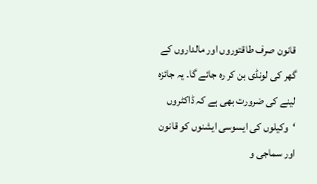قانون صرف طاقتوروں اور مالداروں کے گھر کی لونڈی بن کر رہ جائے گا۔ یہ جائزہ لینے کی ضرورت بھی ہے کہ ڈاکٹروں ‘وکیلوں کی ایسوسی ایشنوں کو قانون اور سماجی و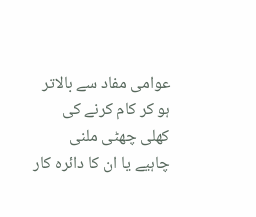عوامی مفاد سے بالاتر ہو کر کام کرنے کی کھلی چھٹی ملنی چاہیے یا ان کا دائرہ کار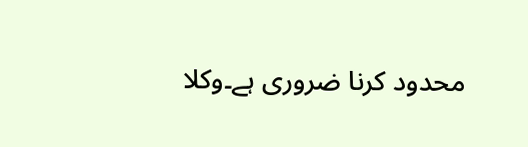محدود کرنا ضروری ہے۔وکلا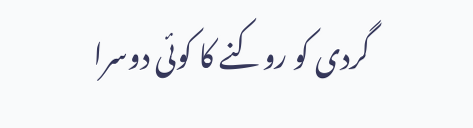گردی کو روکنے کا کوئی دوسرا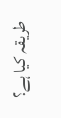طریقہ کیا ہے؟